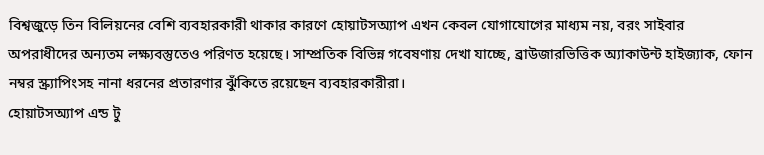বিশ্বজুড়ে তিন বিলিয়নের বেশি ব্যবহারকারী থাকার কারণে হোয়াটসঅ্যাপ এখন কেবল যোগাযোগের মাধ্যম নয়, বরং সাইবার অপরাধীদের অন্যতম লক্ষ্যবস্তুতেও পরিণত হয়েছে। সাম্প্রতিক বিভিন্ন গবেষণায় দেখা যাচ্ছে, ব্রাউজারভিত্তিক অ্যাকাউন্ট হাইজ্যাক, ফোন নম্বর স্ক্র্যাপিংসহ নানা ধরনের প্রতারণার ঝুঁকিতে রয়েছেন ব্যবহারকারীরা।
হোয়াটসঅ্যাপ এন্ড টু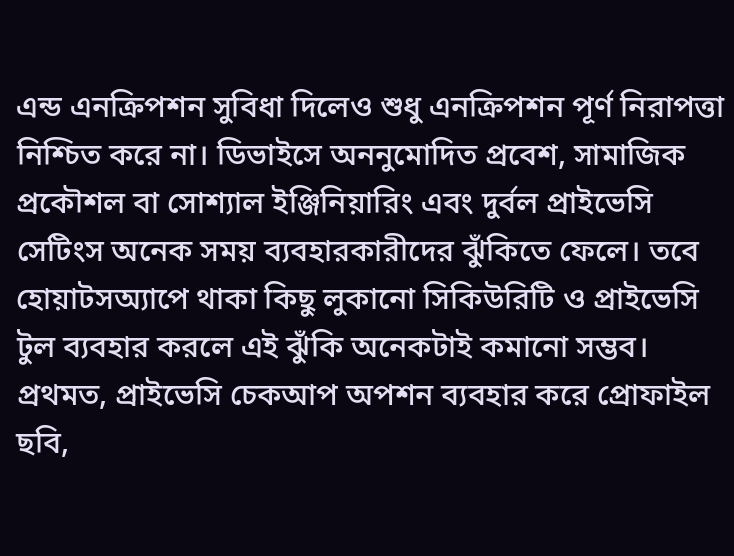এন্ড এনক্রিপশন সুবিধা দিলেও শুধু এনক্রিপশন পূর্ণ নিরাপত্তা নিশ্চিত করে না। ডিভাইসে অননুমোদিত প্রবেশ, সামাজিক প্রকৌশল বা সোশ্যাল ইঞ্জিনিয়ারিং এবং দুর্বল প্রাইভেসি সেটিংস অনেক সময় ব্যবহারকারীদের ঝুঁকিতে ফেলে। তবে হোয়াটসঅ্যাপে থাকা কিছু লুকানো সিকিউরিটি ও প্রাইভেসি টুল ব্যবহার করলে এই ঝুঁকি অনেকটাই কমানো সম্ভব।
প্রথমত, প্রাইভেসি চেকআপ অপশন ব্যবহার করে প্রোফাইল ছবি,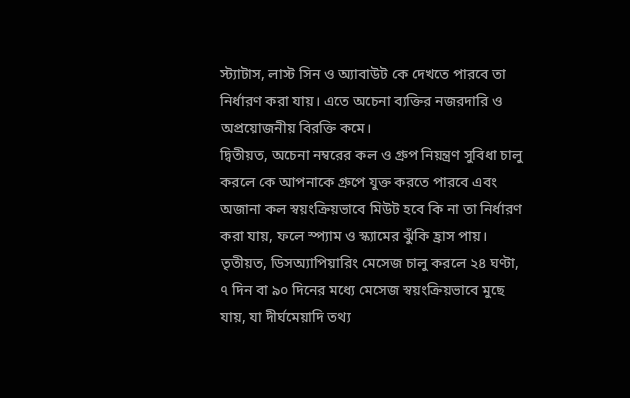স্ট্যাটাস, লাস্ট সিন ও অ্যাবাউট কে দেখতে পারবে তা নির্ধারণ করা যায়। এতে অচেনা ব্যক্তির নজরদারি ও অপ্রয়োজনীয় বিরক্তি কমে।
দ্বিতীয়ত, অচেনা নম্বরের কল ও গ্রুপ নিয়ন্ত্রণ সুবিধা চালু করলে কে আপনাকে গ্রুপে যুক্ত করতে পারবে এবং অজানা কল স্বয়ংক্রিয়ভাবে মিউট হবে কি না তা নির্ধারণ করা যায়, ফলে স্প্যাম ও স্ক্যামের ঝুঁকি হ্রাস পায়।
তৃতীয়ত, ডিসঅ্যাপিয়ারিং মেসেজ চালু করলে ২৪ ঘণ্টা, ৭ দিন বা ৯০ দিনের মধ্যে মেসেজ স্বয়ংক্রিয়ভাবে মুছে যায়, যা দীর্ঘমেয়াদি তথ্য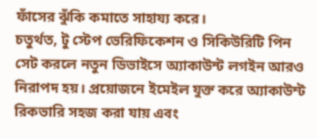ফাঁসের ঝুঁকি কমাতে সাহায্য করে।
চতুর্থত, টু স্টেপ ভেরিফিকেশন ও সিকিউরিটি পিন সেট করলে নতুন ডিভাইসে অ্যাকাউন্ট লগইন আরও নিরাপদ হয়। প্রয়োজনে ইমেইল যুক্ত করে অ্যাকাউন্ট রিকভারি সহজ করা যায় এবং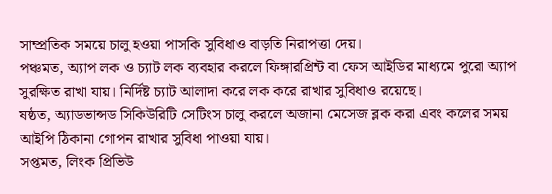সাম্প্রতিক সময়ে চালু হওয়া পাসকি সুবিধাও বাড়তি নিরাপত্তা দেয়।
পঞ্চমত, অ্যাপ লক ও চ্যাট লক ব্যবহার করলে ফিঙ্গারপ্রিন্ট বা ফেস আইডির মাধ্যমে পুরো অ্যাপ সুরক্ষিত রাখা যায়। নির্দিষ্ট চ্যাট আলাদা করে লক করে রাখার সুবিধাও রয়েছে।
ষষ্ঠত, অ্যাডভান্সড সিকিউরিটি সেটিংস চালু করলে অজানা মেসেজ ব্লক করা এবং কলের সময় আইপি ঠিকানা গোপন রাখার সুবিধা পাওয়া যায়।
সপ্তমত, লিংক প্রিভিউ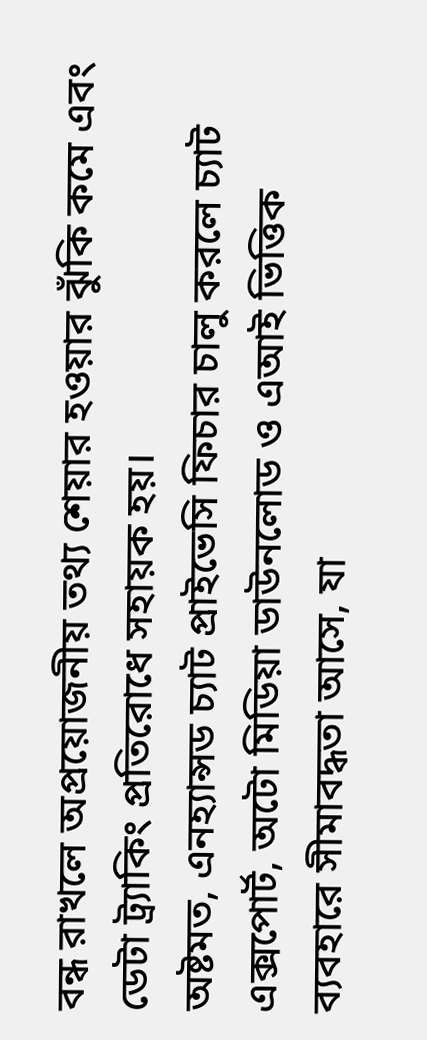বন্ধ রাখলে অপ্রয়োজনীয় তথ্য শেয়ার হওয়ার ঝুঁকি কমে এবং ডেটা ট্র্যাকিং প্রতিরোধে সহায়ক হয়।
অষ্টমত, এনহ্যান্সড চ্যাট প্রাইভেসি ফিচার চালু করলে চ্যাট এক্সপোর্ট, অটো মিডিয়া ডাউনলোড ও এআই ভিত্তিক ব্যবহারে সীমাবদ্ধতা আসে, যা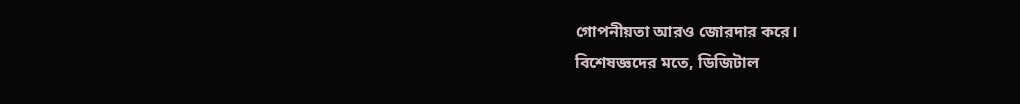গোপনীয়তা আরও জোরদার করে।
বিশেষজ্ঞদের মতে, ডিজিটাল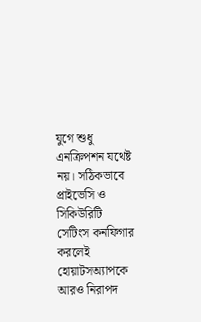যুগে শুধু এনক্রিপশন যথেষ্ট নয়। সঠিকভাবে প্রাইভেসি ও সিকিউরিটি সেটিংস কনফিগার করলেই হোয়াটসঅ্যাপকে আরও নিরাপদ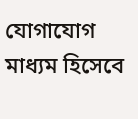যোগাযোগ মাধ্যম হিসেবে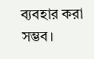ব্যবহার করা সম্ভব।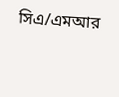সিএ/এমআর